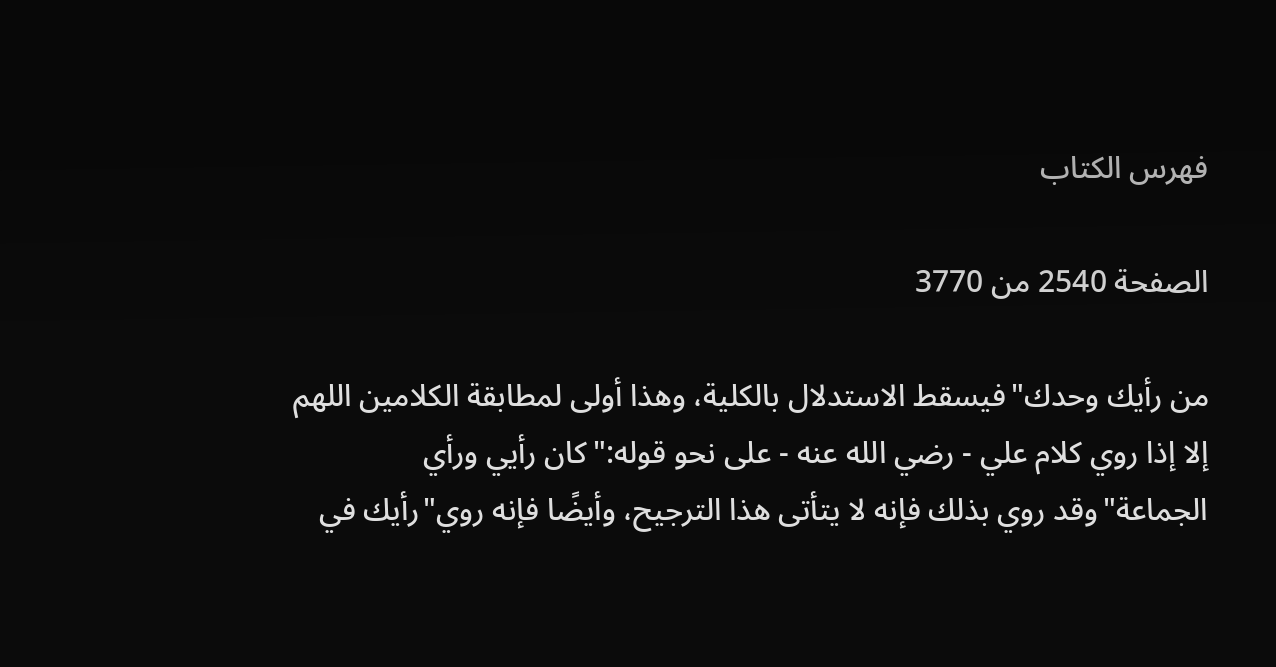فهرس الكتاب

الصفحة 2540 من 3770

من رأيك وحدك"فيسقط الاستدلال بالكلية، وهذا أولى لمطابقة الكلامين اللهم إلا إذا روي كلام علي - رضي الله عنه - على نحو قوله:"كان رأيي ورأي الجماعة"وقد روي بذلك فإنه لا يتأتى هذا الترجيح، وأيضًا فإنه روي"رأيك في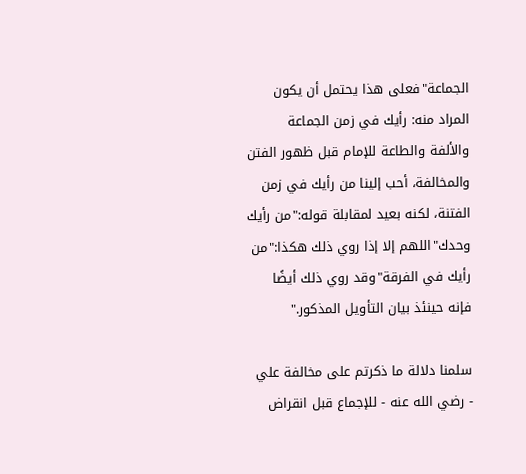الجماعة"فعلى هذا يحتمل أن يكون المراد منه: رأيك في زمن الجماعة والألفة والطاعة للإمام قبل ظهور الفتن والمخالفة، أحب إلينا من رأيك في زمن الفتنة، لكنه بعيد لمقابلة قوله:"من رأيك وحدك"اللهم إلا إذا روي ذلك هكذا:"من رأيك في الفرقة"وقد روي ذلك أيضًا فإنه حينئذ بيان التأويل المذكور."

سلمنا دلالة ما ذكرتم على مخالفة علي - رضي الله عنه - للإجماع قبل انقراض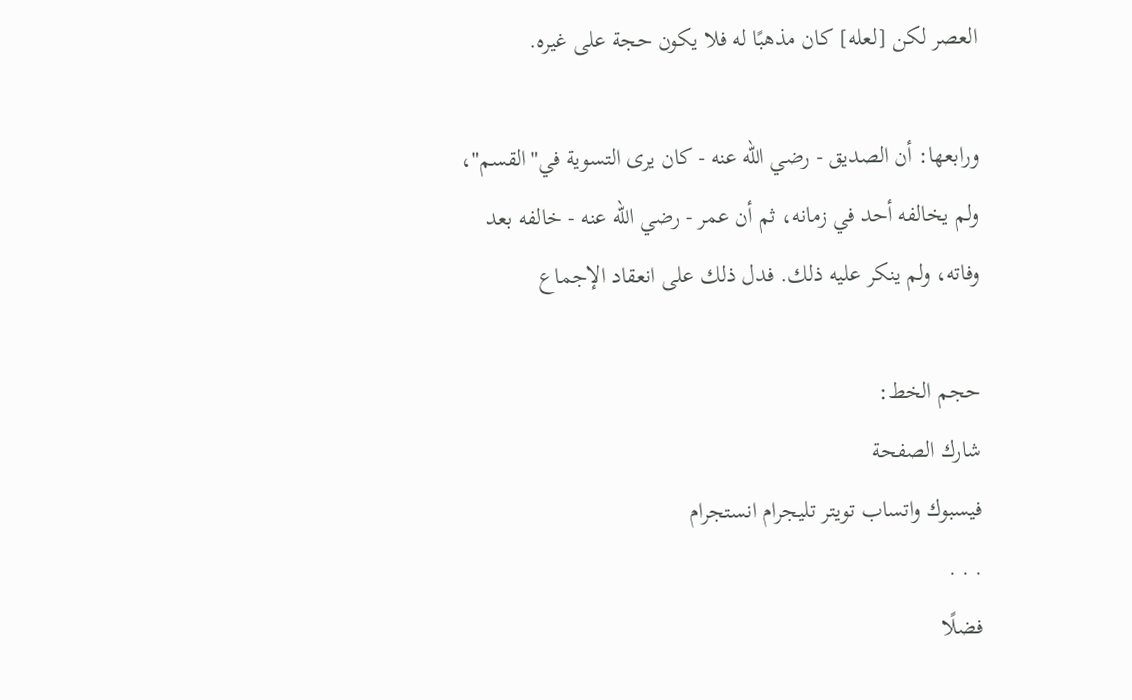العصر لكن [لعله] كان مذهبًا له فلا يكون حجة على غيره.

ورابعها: أن الصديق - رضي الله عنه - كان يرى التسوية في"القسم"، ولم يخالفه أحد في زمانه، ثم أن عمر - رضي الله عنه - خالفه بعد وفاته، ولم ينكر عليه ذلك. فدل ذلك على انعقاد الإجماع

حجم الخط:
شارك الصفحة
فيسبوك واتساب تويتر تليجرام انستجرام
. . .
فضلًا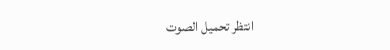انتظر تحميل الصوت